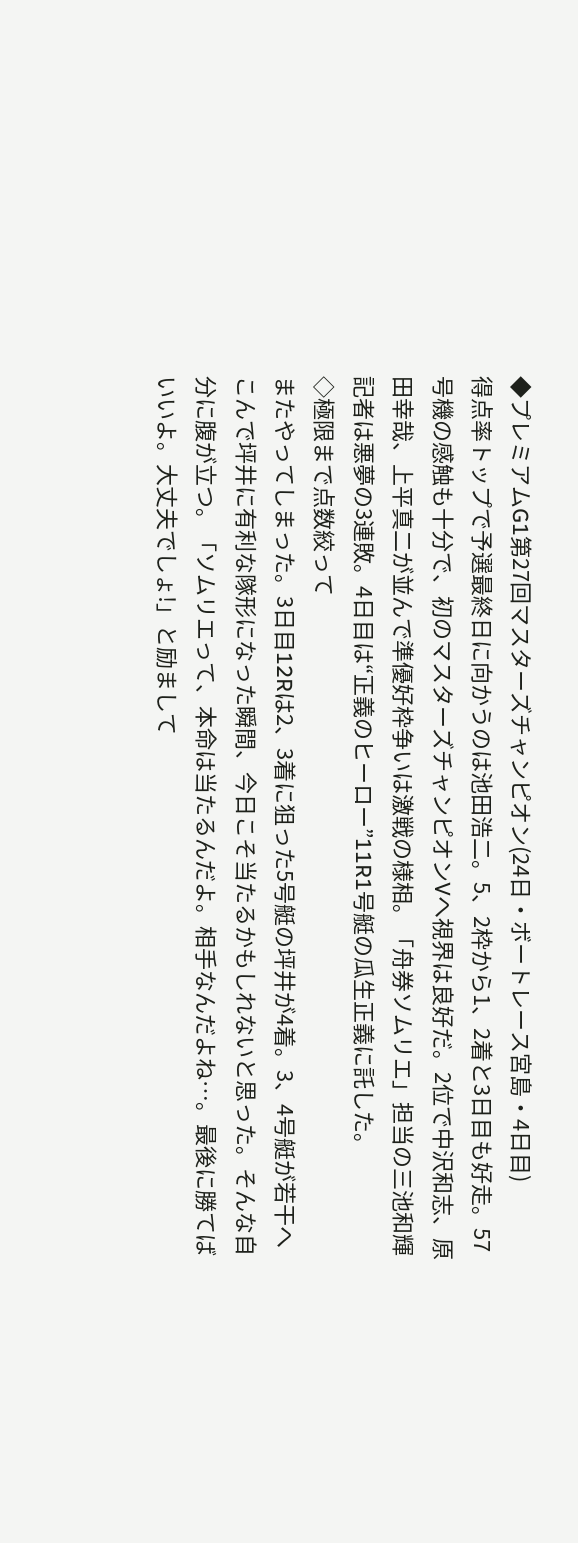◆プレミアムG1第27回マスターズチャンピオン(24日・ボートレース宮島・4日目)
得点率トップで予選最終日に向かうのは池田浩二。5、2枠から1、2着と3日目も好走。57号機の感触も十分で、初のマスターズチャンピオンVへ視界は良好だ。2位で中沢和志、原田幸哉、上平真二が並んで準優好枠争いは激戦の様相。「舟券ソムリエ」担当の三池和輝記者は悪夢の3連敗。4日目は“正義のヒーロー”11R1号艇の瓜生正義に託した。
◇極限まで点数絞って
またやってしまった。3日目12Rは2、3着に狙った5号艇の坪井が4着。3、4号艇が若干へこんで坪井に有利な隊形になった瞬間、今日こそ当たるかもしれないと思った。そんな自分に腹が立つ。「ソムリエって、本命は当たるんだよ。相手なんだよね…。最後に勝てばいいよ。大丈夫でしょ!」と励まして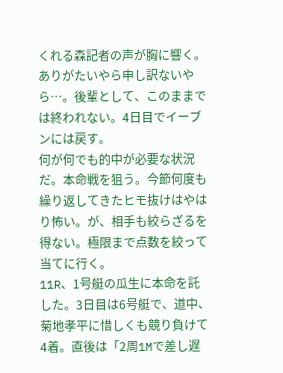くれる森記者の声が胸に響く。ありがたいやら申し訳ないやら…。後輩として、このままでは終われない。4日目でイーブンには戻す。
何が何でも的中が必要な状況だ。本命戦を狙う。今節何度も繰り返してきたヒモ抜けはやはり怖い。が、相手も絞らざるを得ない。極限まで点数を絞って当てに行く。
11R、1号艇の瓜生に本命を託した。3日目は6号艇で、道中、菊地孝平に惜しくも競り負けて4着。直後は「2周1Mで差し遅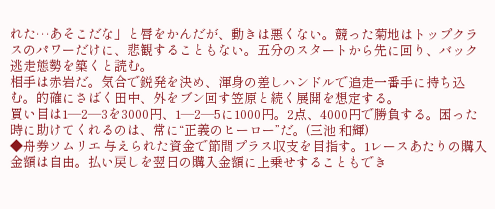れた…あそこだな」と唇をかんだが、動きは悪くない。競った菊地はトップクラスのパワーだけに、悲観することもない。五分のスタートから先に回り、バック逃走態勢を築くと読む。
相手は赤岩だ。気合で鋭発を決め、渾身の差しハンドルで追走一番手に持ち込む。的確にさばく田中、外をブン回す笠原と続く展開を想定する。
買い目は1―2―3を3000円、1―2―5に1000円。2点、4000円で勝負する。困った時に助けてくれるのは、常に“正義のヒーロー”だ。(三池 和輝)
◆舟券ソムリエ 与えられた資金で節間プラス収支を目指す。1レースあたりの購入金額は自由。払い戻しを翌日の購入金額に上乗せすることもでき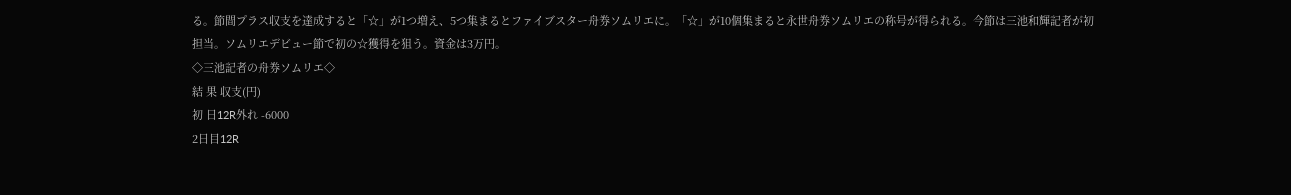る。節間プラス収支を達成すると「☆」が1つ増え、5つ集まるとファイブスター舟券ソムリエに。「☆」が10個集まると永世舟券ソムリエの称号が得られる。今節は三池和輝記者が初担当。ソムリエデビュー節で初の☆獲得を狙う。資金は3万円。
◇三池記者の舟券ソムリエ◇
結 果 収支(円)
初 日12R外れ -6000
2日目12R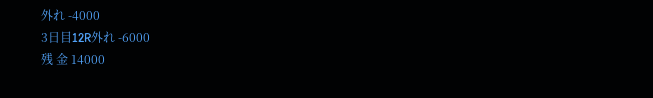外れ -4000
3日目12R外れ -6000
残 金 14000